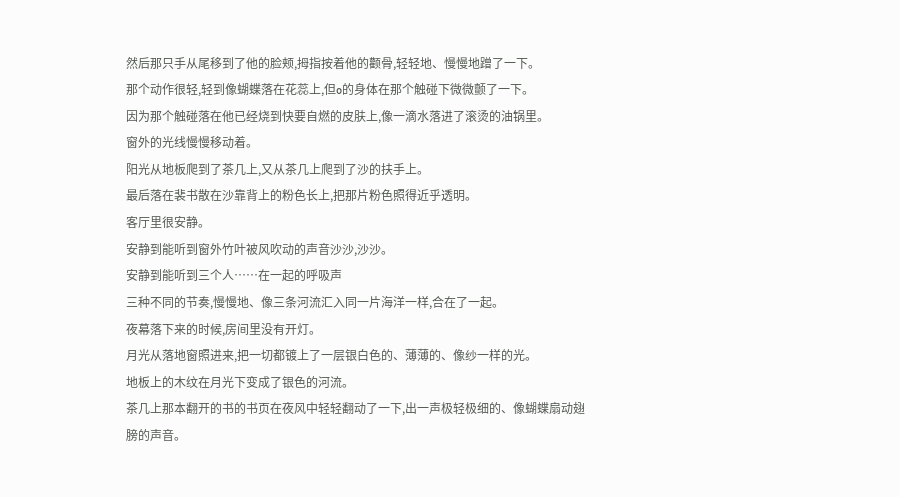然后那只手从尾移到了他的脸颊,拇指按着他的颧骨,轻轻地、慢慢地蹭了一下。
那个动作很轻,轻到像蝴蝶落在花蕊上,但o的身体在那个触碰下微微颤了一下。
因为那个触碰落在他已经烧到快要自燃的皮肤上,像一滴水落进了滚烫的油锅里。
窗外的光线慢慢移动着。
阳光从地板爬到了茶几上,又从茶几上爬到了沙的扶手上。
最后落在裴书散在沙靠背上的粉色长上,把那片粉色照得近乎透明。
客厅里很安静。
安静到能听到窗外竹叶被风吹动的声音沙沙,沙沙。
安静到能听到三个人……在一起的呼吸声
三种不同的节奏,慢慢地、像三条河流汇入同一片海洋一样,合在了一起。
夜幕落下来的时候,房间里没有开灯。
月光从落地窗照进来,把一切都镀上了一层银白色的、薄薄的、像纱一样的光。
地板上的木纹在月光下变成了银色的河流。
茶几上那本翻开的书的书页在夜风中轻轻翻动了一下,出一声极轻极细的、像蝴蝶扇动翅膀的声音。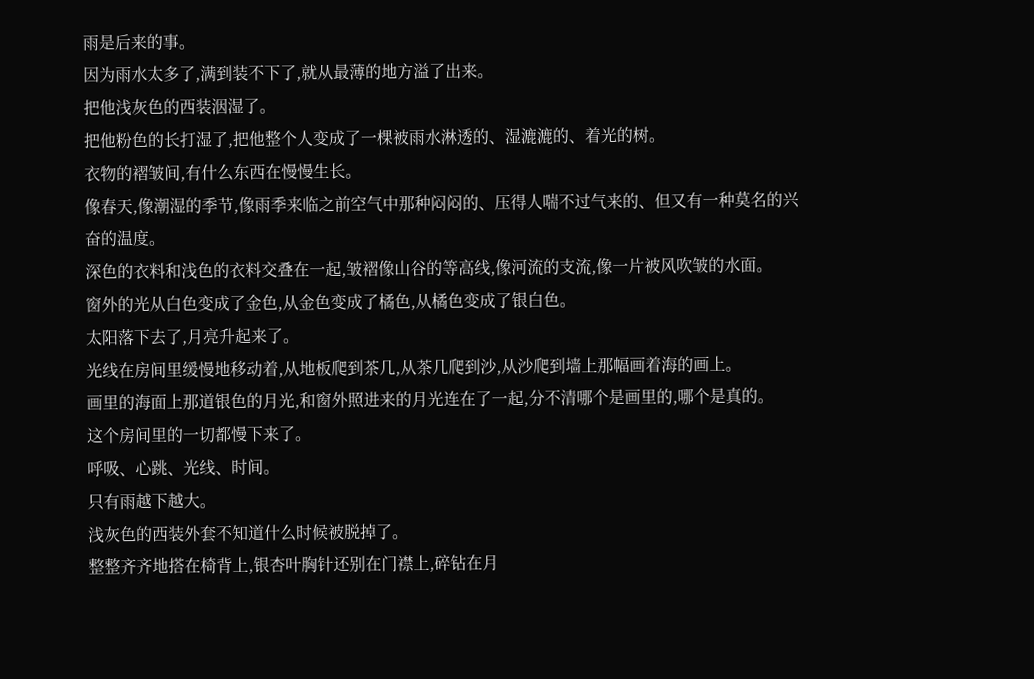雨是后来的事。
因为雨水太多了,满到装不下了,就从最薄的地方溢了出来。
把他浅灰色的西装洇湿了。
把他粉色的长打湿了,把他整个人变成了一棵被雨水淋透的、湿漉漉的、着光的树。
衣物的褶皱间,有什么东西在慢慢生长。
像春天,像潮湿的季节,像雨季来临之前空气中那种闷闷的、压得人喘不过气来的、但又有一种莫名的兴奋的温度。
深色的衣料和浅色的衣料交叠在一起,皱褶像山谷的等高线,像河流的支流,像一片被风吹皱的水面。
窗外的光从白色变成了金色,从金色变成了橘色,从橘色变成了银白色。
太阳落下去了,月亮升起来了。
光线在房间里缓慢地移动着,从地板爬到茶几,从茶几爬到沙,从沙爬到墙上那幅画着海的画上。
画里的海面上那道银色的月光,和窗外照进来的月光连在了一起,分不清哪个是画里的,哪个是真的。
这个房间里的一切都慢下来了。
呼吸、心跳、光线、时间。
只有雨越下越大。
浅灰色的西装外套不知道什么时候被脱掉了。
整整齐齐地搭在椅背上,银杏叶胸针还别在门襟上,碎钻在月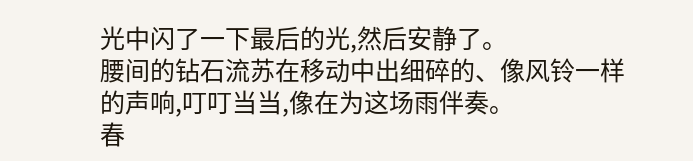光中闪了一下最后的光,然后安静了。
腰间的钻石流苏在移动中出细碎的、像风铃一样的声响,叮叮当当,像在为这场雨伴奏。
春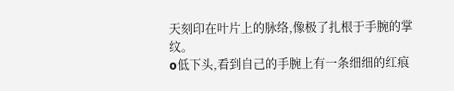天刻印在叶片上的脉络,像极了扎根于手腕的掌纹。
o低下头,看到自己的手腕上有一条细细的红痕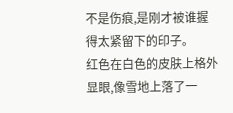不是伤痕,是刚才被谁握得太紧留下的印子。
红色在白色的皮肤上格外显眼,像雪地上落了一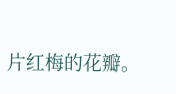片红梅的花瓣。